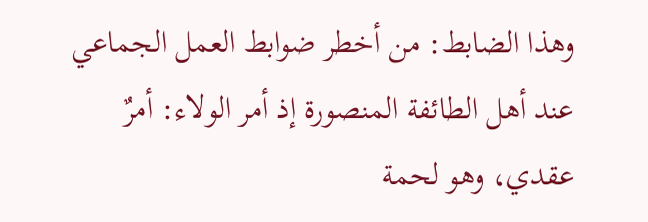وهذا الضابط: من أخطر ضوابط العمل الجماعي عند أهل الطائفة المنصورة إذ أمر الولاء: أمرٌ عقدي، وهو لحمة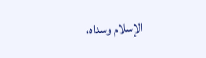الإسلام وسداه،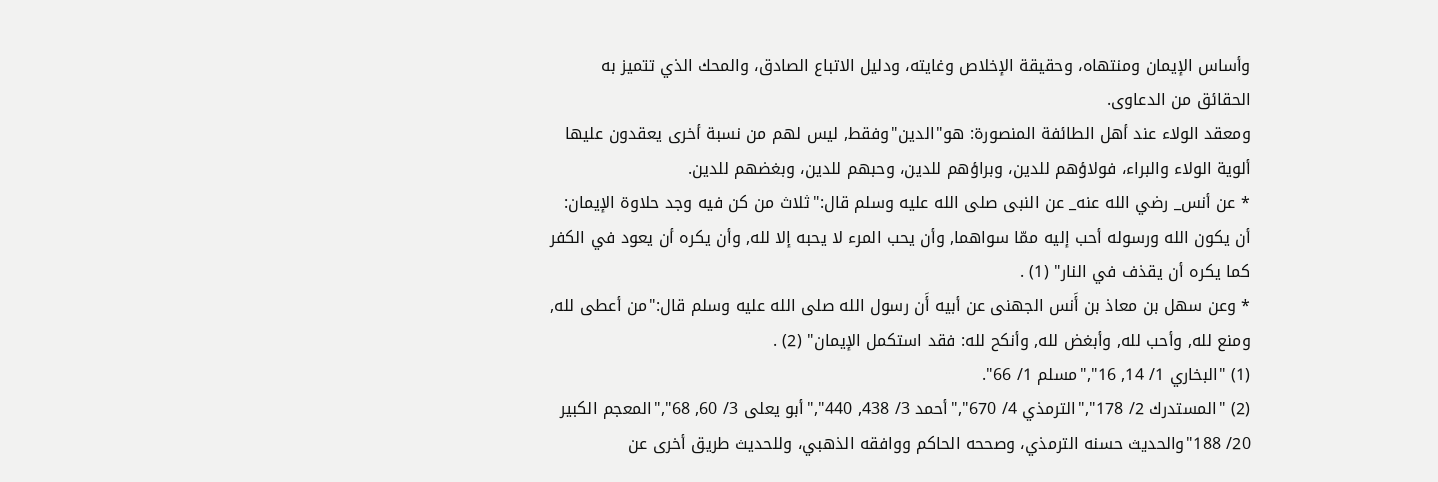وأساس الإيمان ومنتهاه، وحقيقة الإخلاص وغايته، ودليل الاتباع الصادق، والمحك الذي تتميز به الحقائق من الدعاوى.
ومعقد الولاء عند أهل الطائفة المنصورة: هو"الدين"وفقط, ليس لهم من نسبة أخرى يعقدون عليها ألوية الولاء والبراء، فولاؤهم للدين، وبراؤهم للدين، وحبهم للدين، وبغضهم للدين.
* عن أنس_ رضي الله عنه_ عن النبى صلى الله عليه وسلم قال:"ثلاث من كن فيه وجد حلاوة الإيمان: أن يكون الله ورسوله أحب إليه ممّا سواهما, وأن يحب المرء لا يحبه إلا لله, وأن يكره أن يعود في الكفر كما يكره أن يقذف في النار" (1) .
* وعن سهل بن معاذ بن أَنس الجهنى عن أبيه أَن رسول الله صلى الله عليه وسلم قال:"من أعطى لله, ومنع لله, وأحب لله, وأبغض لله, وأنكح لله: فقد استكمل الإيمان" (2) .
(1) "البخاري 1/ 14, 16","مسلم 1/ 66".
(2) "المستدرك 2/ 178","الترمذي 4/ 670","أحمد 3/ 438, 440","أبو يعلى 3/ 60, 68","المعجم الكبير 20/ 188"والحديث حسنه الترمذي، وصححه الحاكم ووافقه الذهبي، وللحديث طريق أخرى عن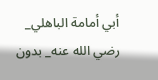أبي أمامة الباهلي_ رضي الله عنه_ بدون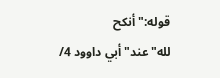قوله:"أنكح لله"عند"أبي داوود 4/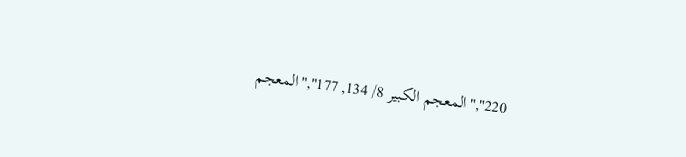220","المعجم الكبير 8/ 134, 177","المعجم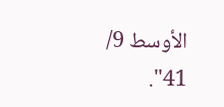الأوسط 9/ 41".